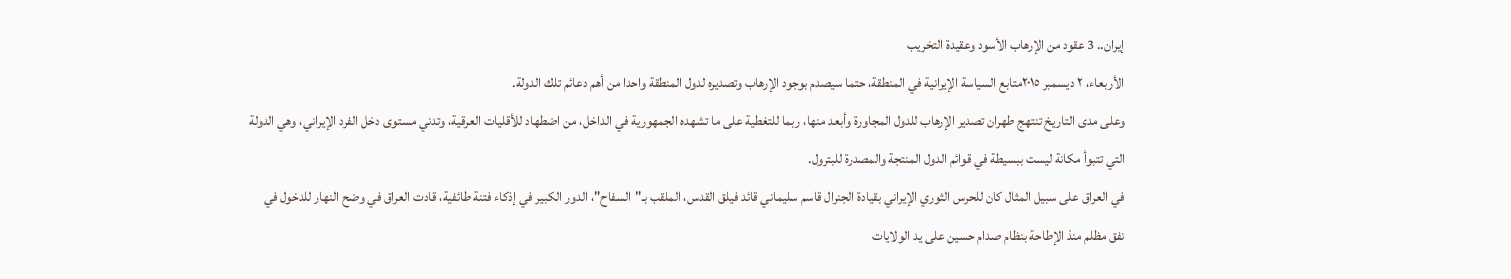إيران.. 3 عقود من الإرهاب الأسود وعقيدة التخريب
الأربعاء، ٢ ديسمبر ٢٠١٥متابع السياسة الإيرانية في المنطقة، حتما سيصدم بوجود الإرهاب وتصديره لدول المنطقة واحدا من أهم دعائم تلك الدولة.
وعلى مدى التاريخ تنتهج طهران تصدير الإرهاب للدول المجاورة وأبعد منها، ربما للتغطية على ما تشهده الجمهورية في الداخل، من اضطهاد للأقليات العرقية، وتدني مستوى دخل الفرد الإيراني، وهي الدولة التي تتبوأ مكانة ليست ببسيطة في قوائم الدول المنتجة والمصدرة للبترول.
في العراق على سبيل المثال كان للحرس الثوري الإيراني بقيادة الجنرال قاسم سليماني قائد فيلق القدس، الملقب بـ"السفاح"، الدور الكبير في إذكاء فتنة طائفية، قادت العراق في وضح النهار للدخول في نفق مظلم منذ الإطاحة بنظام صدام حسين على يد الولايات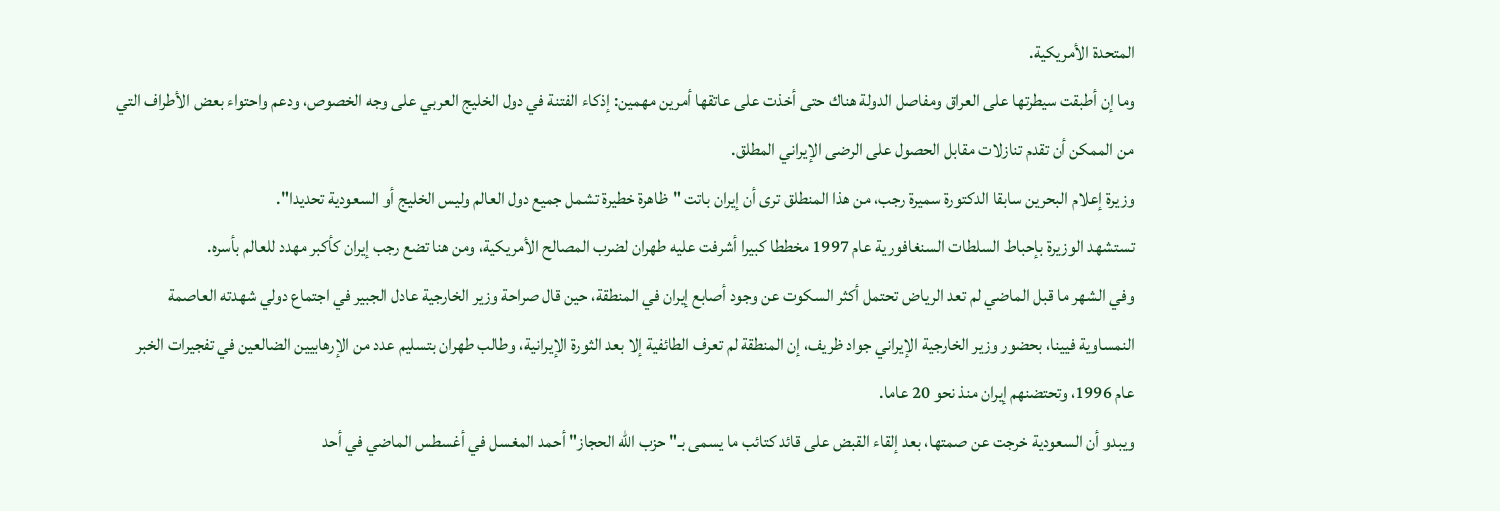المتحدة الأمريكية.
وما إن أطبقت سيطرتها على العراق ومفاصل الدولة هناك حتى أخذت على عاتقها أمرين مهمين: إذكاء الفتنة في دول الخليج العربي على وجه الخصوص، ودعم واحتواء بعض الأطراف التي من الممكن أن تقدم تنازلات مقابل الحصول على الرضى الإيراني المطلق.
وزيرة إعلام البحرين سابقا الدكتورة سميرة رجب، من هذا المنطلق ترى أن إيران باتت "ظاهرة خطيرة تشمل جميع دول العالم وليس الخليج أو السعودية تحديدا".
تستشهد الوزيرة بإحباط السلطات السنغافورية عام 1997 مخططا كبيرا أشرفت عليه طهران لضرب المصالح الأمريكية، ومن هنا تضع رجب إيران كأكبر مهدد للعالم بأسره.
وفي الشهر ما قبل الماضي لم تعد الرياض تحتمل أكثر السكوت عن وجود أصابع إيران في المنطقة، حين قال صراحة وزير الخارجية عادل الجبير في اجتماع دولي شهدته العاصمة النمساوية فيينا، بحضور وزير الخارجية الإيراني جواد ظريف، إن المنطقة لم تعرف الطائفية إلا بعد الثورة الإيرانية، وطالب طهران بتسليم عدد من الإرهابيين الضالعين في تفجيرات الخبر عام 1996، وتحتضنهم إيران منذ نحو 20 عاما.
ويبدو أن السعودية خرجت عن صمتها، بعد إلقاء القبض على قائد كتائب ما يسمى بـ"حزب الله الحجاز" أحمد المغسل في أغسطس الماضي في أحد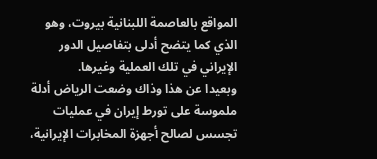المواقع بالعاصمة اللبنانية بيروت، وهو الذي كما يتضح أدلى بتفاصيل الدور الإيراني في تلك العملية وغيرها.
وبعيدا عن هذا وذاك وضعت الرياض أدلة ملموسة على تورط إيران في عمليات تجسس لصالح أجهزة المخابرات الإيرانية،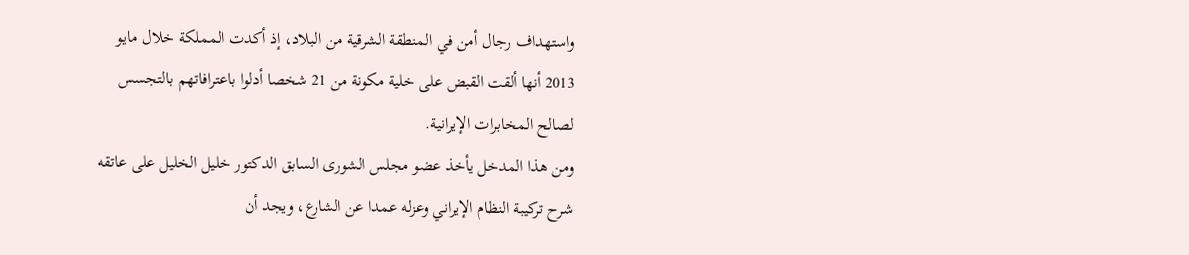واستهداف رجال أمن في المنطقة الشرقية من البلاد، إذ أكدت المملكة خلال مايو 2013 أنها ألقت القبض على خلية مكونة من 21 شخصا أدلوا باعترافاتهم بالتجسس لصالح المخابرات الإيرانية.
ومن هذا المدخل يأخذ عضو مجلس الشورى السابق الدكتور خليل الخليل على عاتقه شرح تركيبة النظام الإيراني وعزله عمدا عن الشارع، ويجد أن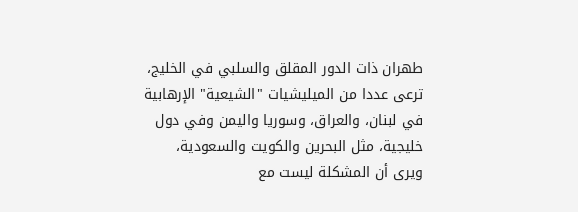طهران ذات الدور المقلق والسلبي في الخليج، ترعى عددا من الميليشيات "الشيعية" الإرهابية في لبنان، والعراق، وسوريا واليمن وفي دول خليجية، مثل البحرين والكويت والسعودية، ويرى أن المشكلة ليست مع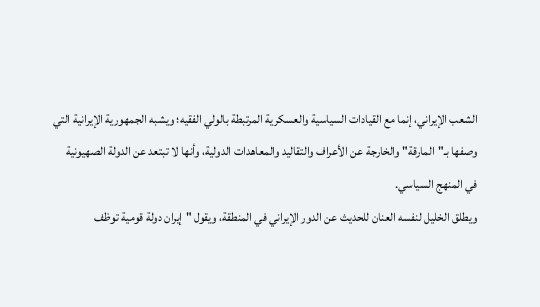الشعب الإيراني، إنما مع القيادات السياسية والعسكرية المرتبطة بالولي الفقيه؛ ويشبه الجمهورية الإيرانية التي وصفها بـ"المارقة" والخارجة عن الأعراف والتقاليد والمعاهدات الدولية، وأنها لا تبتعد عن الدولة الصهيونية في المنهج السياسي.
ويطلق الخليل لنفسه العنان للحديث عن الدور الإيراني في المنطقة، ويقول "إيران دولة قومية توظف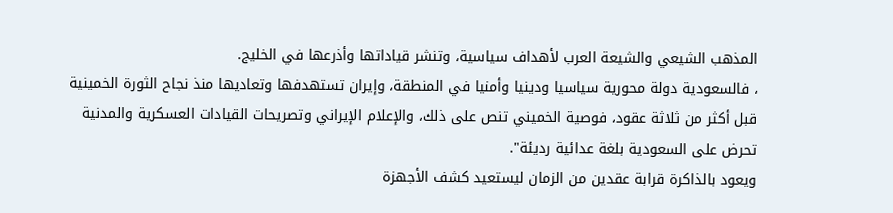المذهب الشيعي والشيعة العرب لأهداف سياسية، وتنشر قياداتها وأذرعها في الخليج.
، فالسعودية دولة محورية سياسيا ودينيا وأمنيا في المنطقة، وإيران تستهدفها وتعاديها منذ نجاح الثورة الخمينية قبل أكثر من ثلاثة عقود، فوصية الخميني تنص على ذلك، والإعلام الإيراني وتصريحات القيادات العسكرية والمدنية تحرض على السعودية بلغة عدائية رديئة".
ويعود بالذاكرة قرابة عقدين من الزمان ليستعيد كشف الأجهزة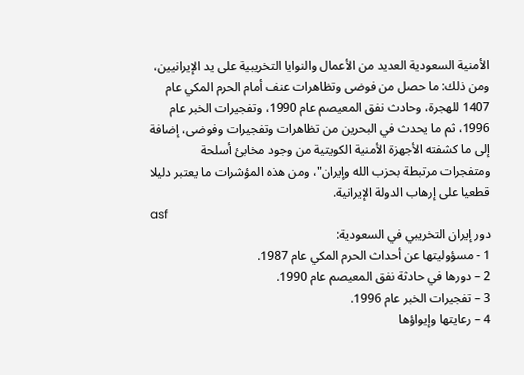الأمنية السعودية العديد من الأعمال والنوايا التخريبية على يد الإيرانيين، ومن ذلك: ما حصل من فوضى وتظاهرات عنف أمام الحرم المكي عام 1407 للهجرة، وحادث نفق المعيصم عام 1990، وتفجيرات الخبر عام 1996، ثم ما يحدث في البحرين من تظاهرات وتفجيرات وفوضى، إضافة إلى ما كشفته الأجهزة الأمنية الكويتية من وجود مخابئ أسلحة ومتفجرات مرتبطة بحزب الله وإيران"، ومن هذه المؤشرات ما يعتبر دليلا قطعيا على إرهاب الدولة الإيرانية.
asf
دور إيران التخريبي في السعودية:
1 - مسؤوليتها عن أحداث الحرم المكي عام 1987.
2 – دورها في حادثة نفق المعيصم عام 1990.
3 – تفجيرات الخبر عام 1996.
4 – رعايتها وإيواؤها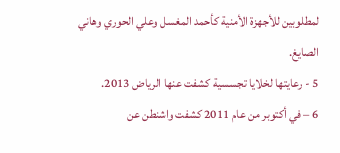لمطلوبين للأجهزة الأمنية كأحمد المغسل وعلي الحوري وهاني الصايغ.
5 - رعايتها لخلايا تجسسية كشفت عنها الرياض 2013.
6 – في أكتوبر من عام 2011 كشفت واشنطن عن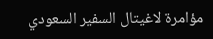مؤامرة لاغيتال السفير السعودي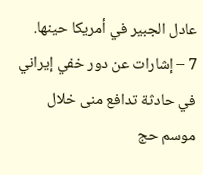عادل الجبير في أمريكا حينها.
7 – إشارات عن دور خفي إيراني في حادثة تدافع منى خلال موسم حج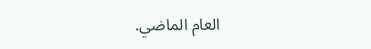العام الماضي.